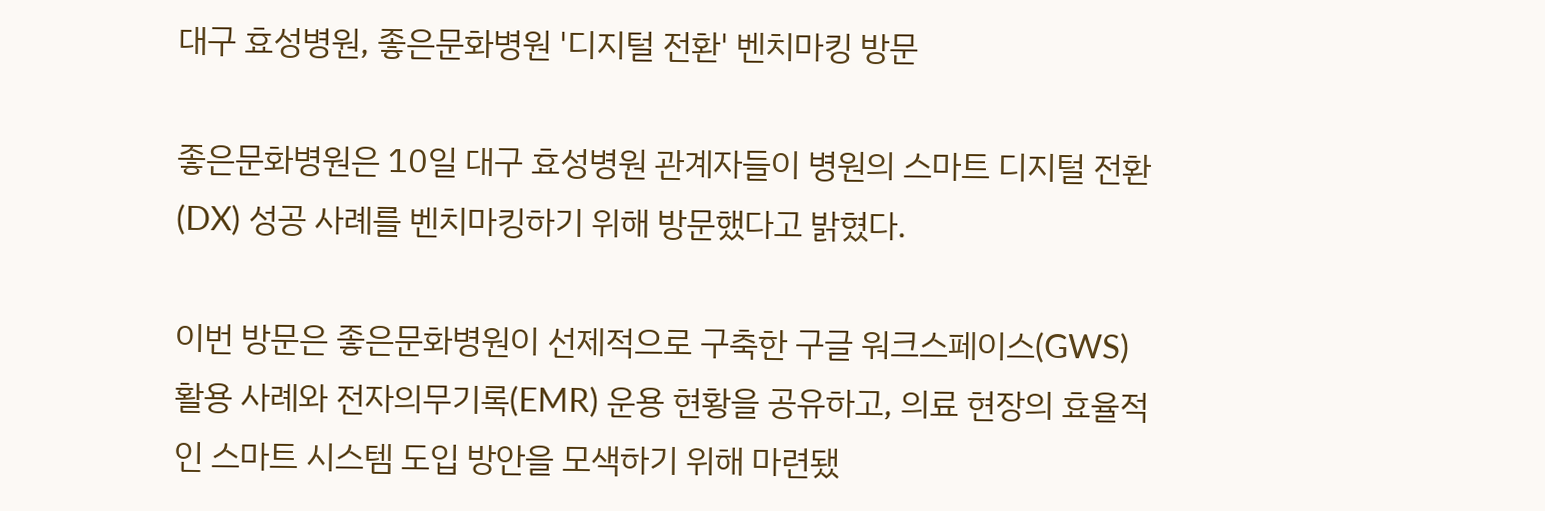대구 효성병원, 좋은문화병원 '디지털 전환' 벤치마킹 방문

좋은문화병원은 10일 대구 효성병원 관계자들이 병원의 스마트 디지털 전환(DX) 성공 사례를 벤치마킹하기 위해 방문했다고 밝혔다.

이번 방문은 좋은문화병원이 선제적으로 구축한 구글 워크스페이스(GWS) 활용 사례와 전자의무기록(EMR) 운용 현황을 공유하고, 의료 현장의 효율적인 스마트 시스템 도입 방안을 모색하기 위해 마련됐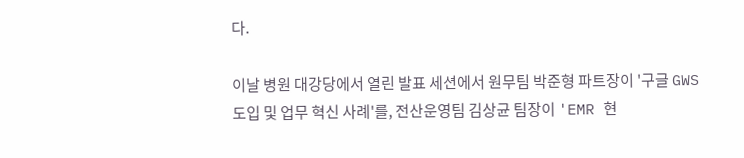다.

이날 병원 대강당에서 열린 발표 세션에서 원무팀 박준형 파트장이 '구글 GWS 도입 및 업무 혁신 사례'를, 전산운영팀 김상균 팀장이 'EMR 현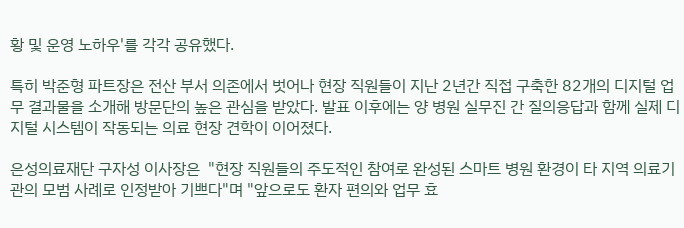황 및 운영 노하우'를 각각 공유했다.

특히 박준형 파트장은 전산 부서 의존에서 벗어나 현장 직원들이 지난 2년간 직접 구축한 82개의 디지털 업무 결과물을 소개해 방문단의 높은 관심을 받았다. 발표 이후에는 양 병원 실무진 간 질의응답과 함께 실제 디지털 시스템이 작동되는 의료 현장 견학이 이어졌다.

은성의료재단 구자성 이사장은  "현장 직원들의 주도적인 참여로 완성된 스마트 병원 환경이 타 지역 의료기관의 모범 사례로 인정받아 기쁘다"며 "앞으로도 환자 편의와 업무 효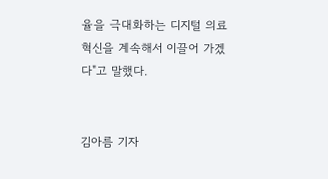율을 극대화하는 디지털 의료 혁신을 계속해서 이끌어 가겠다"고 말했다.


김아름 기자